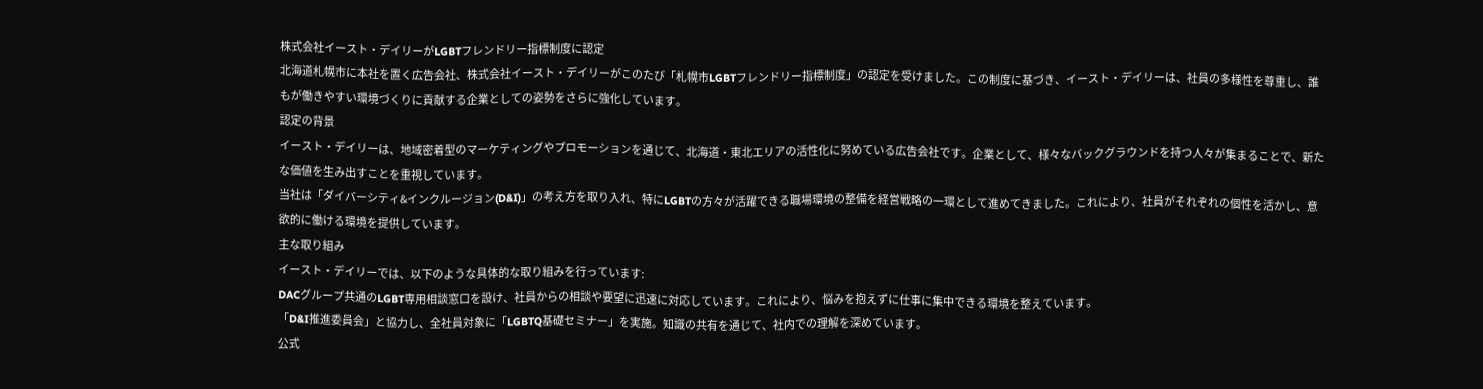株式会社イースト・デイリーがLGBTフレンドリー指標制度に認定
北海道札幌市に本社を置く広告会社、株式会社イースト・デイリーがこのたび「札幌市LGBTフレンドリー指標制度」の認定を受けました。この制度に基づき、イースト・デイリーは、社員の多様性を尊重し、誰もが働きやすい環境づくりに貢献する企業としての姿勢をさらに強化しています。
認定の背景
イースト・デイリーは、地域密着型のマーケティングやプロモーションを通じて、北海道・東北エリアの活性化に努めている広告会社です。企業として、様々なバックグラウンドを持つ人々が集まることで、新たな価値を生み出すことを重視しています。
当社は「ダイバーシティ&インクルージョン(D&I)」の考え方を取り入れ、特にLGBTの方々が活躍できる職場環境の整備を経営戦略の一環として進めてきました。これにより、社員がそれぞれの個性を活かし、意欲的に働ける環境を提供しています。
主な取り組み
イースト・デイリーでは、以下のような具体的な取り組みを行っています:
DACグループ共通のLGBT専用相談窓口を設け、社員からの相談や要望に迅速に対応しています。これにより、悩みを抱えずに仕事に集中できる環境を整えています。
「D&I推進委員会」と協力し、全社員対象に「LGBTQ基礎セミナー」を実施。知識の共有を通じて、社内での理解を深めています。
公式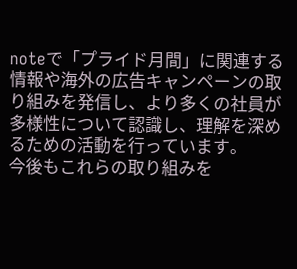noteで「プライド月間」に関連する情報や海外の広告キャンペーンの取り組みを発信し、より多くの社員が多様性について認識し、理解を深めるための活動を行っています。
今後もこれらの取り組みを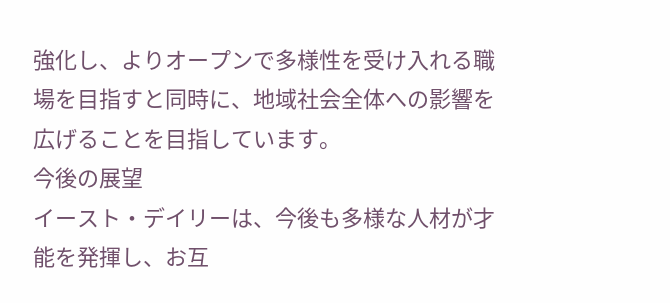強化し、よりオープンで多様性を受け入れる職場を目指すと同時に、地域社会全体への影響を広げることを目指しています。
今後の展望
イースト・デイリーは、今後も多様な人材が才能を発揮し、お互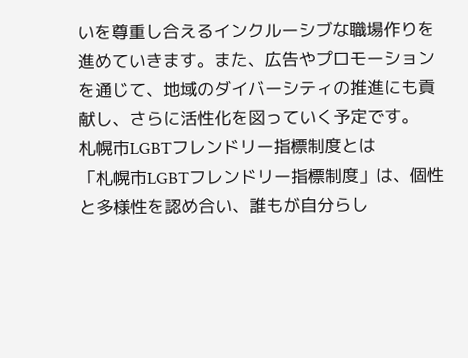いを尊重し合えるインクルーシブな職場作りを進めていきます。また、広告やプロモーションを通じて、地域のダイバーシティの推進にも貢献し、さらに活性化を図っていく予定です。
札幌市LGBTフレンドリー指標制度とは
「札幌市LGBTフレンドリー指標制度」は、個性と多様性を認め合い、誰もが自分らし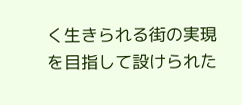く生きられる街の実現を目指して設けられた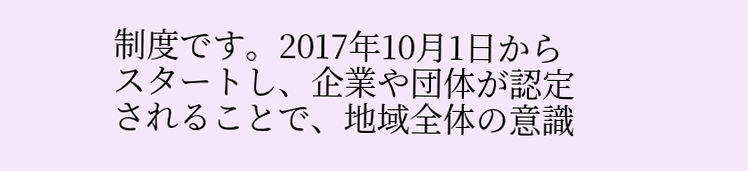制度です。2017年10月1日からスタートし、企業や団体が認定されることで、地域全体の意識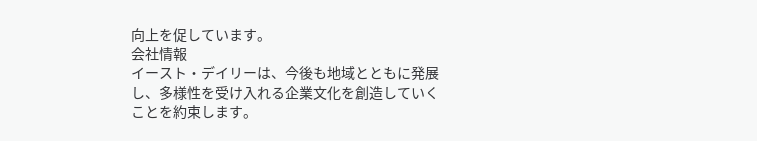向上を促しています。
会社情報
イースト・デイリーは、今後も地域とともに発展し、多様性を受け入れる企業文化を創造していくことを約束します。